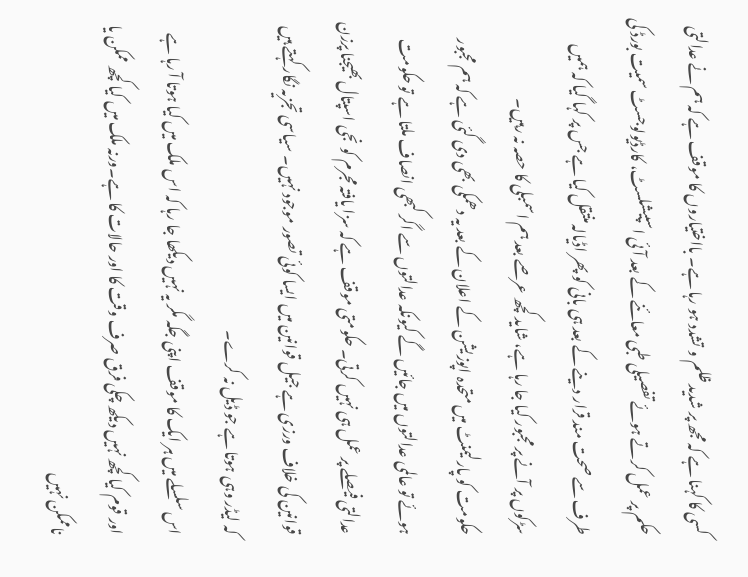کسی کا کہنا ہے کہ مجھ پر شدید ظلم و تشدد ہو رہا ہے۔ بااختیاروں کا موقف ہے کہ ہم نے عدالتی حکم پر عمل کرتے ہوئے تفصیلی طبی معائنے کے بعد آئی اسپیشلسٹ، کارڈیولوجسٹ سمیت بورڈ کی طرف سے صحت مند قرار دینے کے بعد ہی بانی کو پھر اڈیالہ منتقل کیا ہے جس پر کہا گیا کہ ہمیں سڑکوں پر آنے پر مجبور کیا جا رہا ہے، شاید کچھ عرصے بعد ہم اسمبلی کا حصہ نہ رہیں۔
حکومت کو پارلیمنٹ میں متحدہ اپوزیشن کے اعلان کے بعد یہ دھمکی بھی دی گئی ہے کہ ہم مجبور ہوئے تو عالمی عدالتوں میں جائیں گے کیونکہ عدالتوں سے اگر کبھی انصاف ملتا ہے تو حکومت عدالتی فیصلے پر عمل ہی نہیں کرتی۔ حکومتی موقف ہے کہ سزا یافتہ مجرم کو نجی اسپتال بھیجنا پرزن قوانین کی خلاف ورزی ہے جیل قوانین میں ایسا کوئی تصور موجود نہیں۔ سیاسی تجزیہ نگار کہتے ہیں کہ لیڈر وہی ہوتا ہے جو ڈیل نہ کرے۔
اس سلسلے میں ہر ایک کا موقف اپنی جگہ مگر یہ نہیں دیکھا جا رہا کہ اس ملک میں کیا ہوتا آ رہا ہے اور قوم کیا کچھ نہیں دیکھ چکی فرق صرف وقت کا اور حالات کا ہے۔ورنہ ملک میں کیا کچھ ممکن یا ناممکن نہیں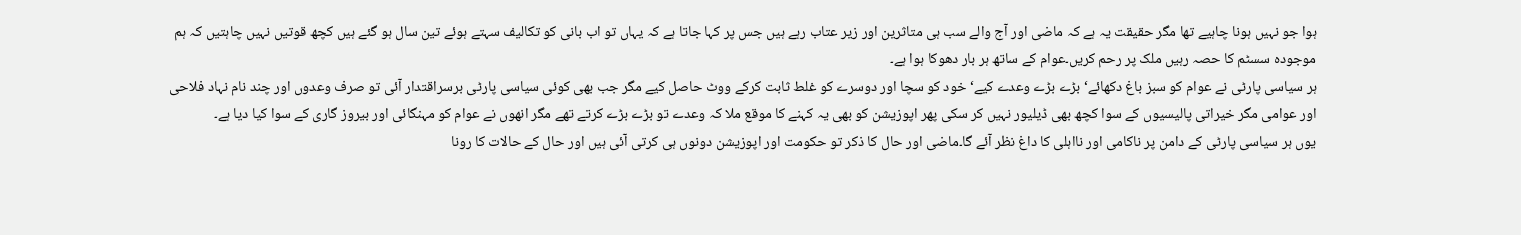ہوا جو نہیں ہونا چاہیے تھا مگر حقیقت یہ ہے کہ ماضی اور آج والے سب ہی متاثرین اور زیر عتاب رہے ہیں جس پر کہا جاتا ہے کہ یہاں تو اب بانی کو تکالیف سہتے ہوئے تین سال ہو گئے ہیں کچھ قوتیں نہیں چاہتیں کہ ہم موجودہ سسٹم کا حصہ رہیں ملک پر رحم کریں۔عوام کے ساتھ ہر بار دھوکا ہوا ہے۔
ہر سیاسی پارٹی نے عوام کو سبز باغ دکھائے‘ بڑے بڑے وعدے کیے‘ خود کو سچا اور دوسرے کو غلط ثابت کرکے ووٹ حاصل کیے مگر جب بھی کوئی سیاسی پارٹی برسراقتدار آئی تو صرف وعدوں اور چند نام نہاد فلاحی اور عوامی مگر خیراتی پالیسیوں کے سوا کچھ بھی ڈیلیور نہیں کر سکی پھر اپوزیشن کو بھی یہ کہنے کا موقع ملا کہ وعدے تو بڑے بڑے کرتے تھے مگر انھوں نے عوام کو مہنگائی اور بیروز گاری کے سوا کیا دیا ہے۔
یوں ہر سیاسی پارٹی کے دامن پر ناکامی اور نااہلی کا داغ نظر آئے گا۔ماضی اور حال کا ذکر تو حکومت اور اپوزیشن دونوں ہی کرتی آئی ہیں اور حال کے حالات کا رونا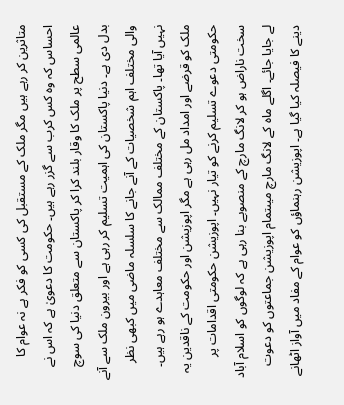متاثرین کر رہے ہیں مگر ملک کے مستقبل کی کسی کو فکر ہے نہ عوام کا احساس کہ وہ کس کرب سے گزر رہے ہیں۔ حکومت کا دعویٰ ہے کہ اس نے عالمی سطح پر ملک کا وقار بلند کرا کر پاکستان سے متعلق دنیا کی سوچ بدل دی ہے۔ دنیا پاکستان کی اہمیت تسلیم کر رہی ہے اور بیرون ملک سے آنے والی مختلف اہم شخصیات کے آنے جانے کا سلسلہ ماضی میں کبھی نظر نہیں آیا تھا۔ پاکستان کے مختلف ممالک سے مختلف معاہدے ہو رہے ہیں۔
ملک کو قرضے اور امداد مل رہی ہے مگر اپوزیشن اور حکومت کے ناقدین یہ حکومتی دعوے تسلیم کرنے کو تیار نہیں۔ اپوزیشن حکومتی اقدامات پر سخت ناراض ہو کر لانگ مارچ کے منصوبے بنا رہی ہے کہ لوگوں کو اسلام آباد لے جایا جائے۔ اگلے ماہ کے لانگ مارچ میںتمام اپوزیشن جماعتوں کو دعوت دینے کا فیصلہ کیا گیا ہے۔ اپوزیشن رہنماؤں کو عوام کے مفاد میں آواز اٹھانے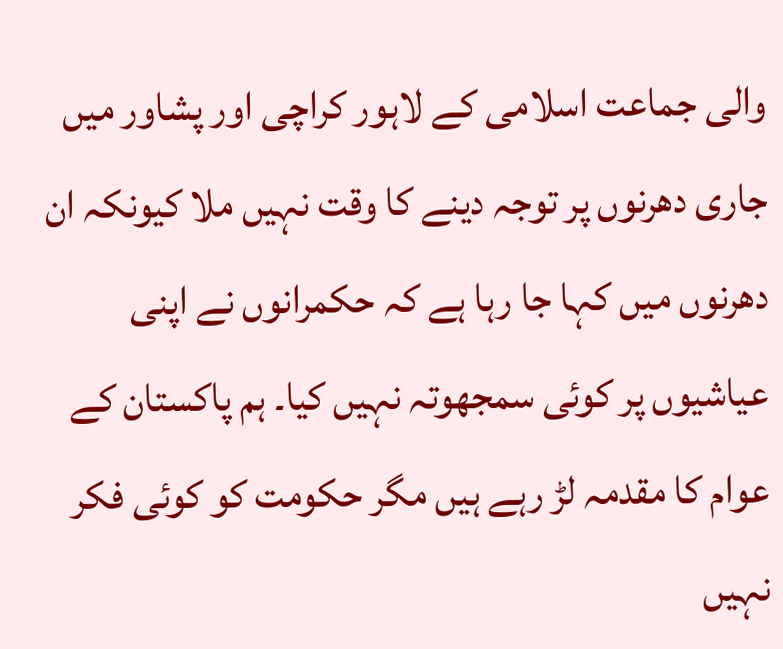والی جماعت اسلامی کے لاہور کراچی اور پشاور میں جاری دھرنوں پر توجہ دینے کا وقت نہیں ملا کیونکہ ان دھرنوں میں کہا جا رہا ہے کہ حکمرانوں نے اپنی عیاشیوں پر کوئی سمجھوتہ نہیں کیا۔ ہم پاکستان کے عوام کا مقدمہ لڑ رہے ہیں مگر حکومت کو کوئی فکر نہیں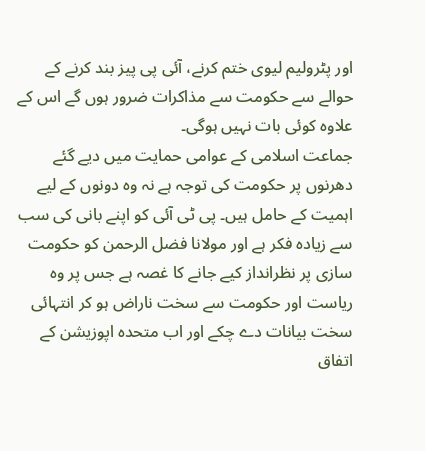اور پٹرولیم لیوی ختم کرنے، آئی پی پیز بند کرنے کے حوالے سے حکومت سے مذاکرات ضرور ہوں گے اس کے علاوہ کوئی بات نہیں ہوگی۔
جماعت اسلامی کے عوامی حمایت میں دیے گئے دھرنوں پر حکومت کی توجہ ہے نہ وہ دونوں کے لیے اہمیت کے حامل ہیں۔ پی ٹی آئی کو اپنے بانی کی سب سے زیادہ فکر ہے اور مولانا فضل الرحمن کو حکومت سازی پر نظرانداز کیے جانے کا غصہ ہے جس پر وہ ریاست اور حکومت سے سخت ناراض ہو کر انتہائی سخت بیانات دے چکے اور اب متحدہ اپوزیشن کے اتفاق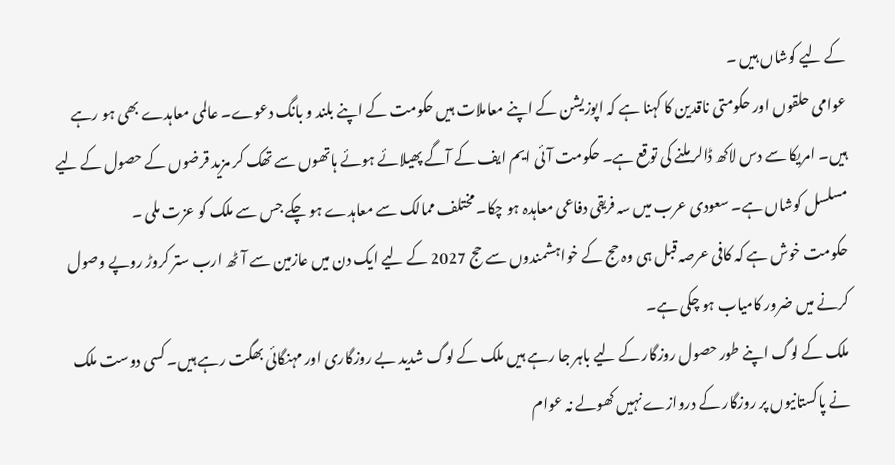کے لیے کوشاں ہیں ۔
عوامی حلقوں اور حکومتی ناقدین کا کہنا ہے کہ اپوزیشن کے اپنے معاملات ہیں حکومت کے اپنے بلند و بانگ دعوے۔ عالمی معاہدے بھی ہو رہے ہیں۔ امریکا سے دس لاکھ ڈالر ملنے کی توقع ہے۔ حکومت آئی ایم ایف کے آگے پھیلائے ہوئے ہاتھوں سے تھک کر مزید قرضوں کے حصول کے لیے مسلسل کوشاں ہے۔ سعودی عرب میں سہ فریقی دفاعی معاہدہ ہو چکا۔ مختلف ممالک سے معاہدے ہو چکے جس سے ملک کو عزت ملی ۔
حکومت خوش ہے کہ کافی عرصہ قبل ہی وہ حج کے خواہشمندوں سے حج 2027 کے لیے ایک دن میں عازمین سے آٹھ ارب ستر کروڑ روپے وصول کرنے میں ضرور کامیاب ہو چکی ہے۔
ملک کے لوگ اپنے طور حصول روزگار کے لیے باہر جا رہے ہیں ملک کے لوگ شدید بے روزگاری اور مہنگائی بھگت رہے ہیں۔ کسی دوست ملک نے پاکستانیوں پر روزگار کے دروازے نہیں کھولے نہ عوام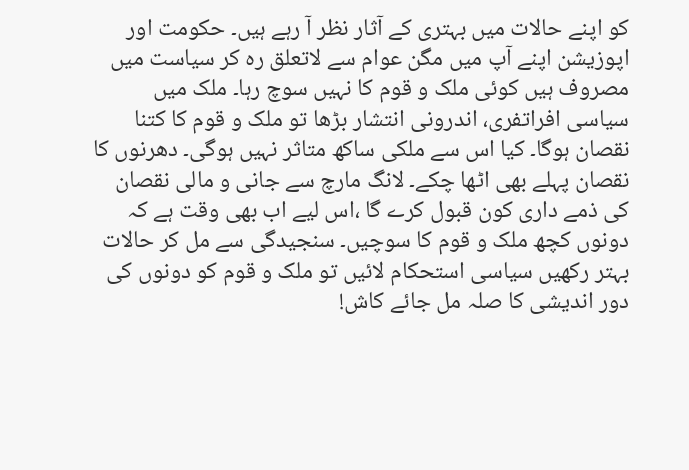کو اپنے حالات میں بہتری کے آثار نظر آ رہے ہیں۔ حکومت اور اپوزیشن اپنے آپ میں مگن عوام سے لاتعلق رہ کر سیاست میں مصروف ہیں کوئی ملک و قوم کا نہیں سوچ رہا۔ ملک میں سیاسی افراتفری، اندرونی انتشار بڑھا تو ملک و قوم کا کتنا نقصان ہوگا۔ کیا اس سے ملکی ساکھ متاثر نہیں ہوگی۔ دھرنوں کا نقصان پہلے بھی اٹھا چکے۔ لانگ مارچ سے جانی و مالی نقصان کی ذمے داری کون قبول کرے گا ،اس لیے اب بھی وقت ہے کہ دونوں کچھ ملک و قوم کا سوچیں۔ سنجیدگی سے مل کر حالات بہتر رکھیں سیاسی استحکام لائیں تو ملک و قوم کو دونوں کی دور اندیشی کا صلہ مل جائے کاش!